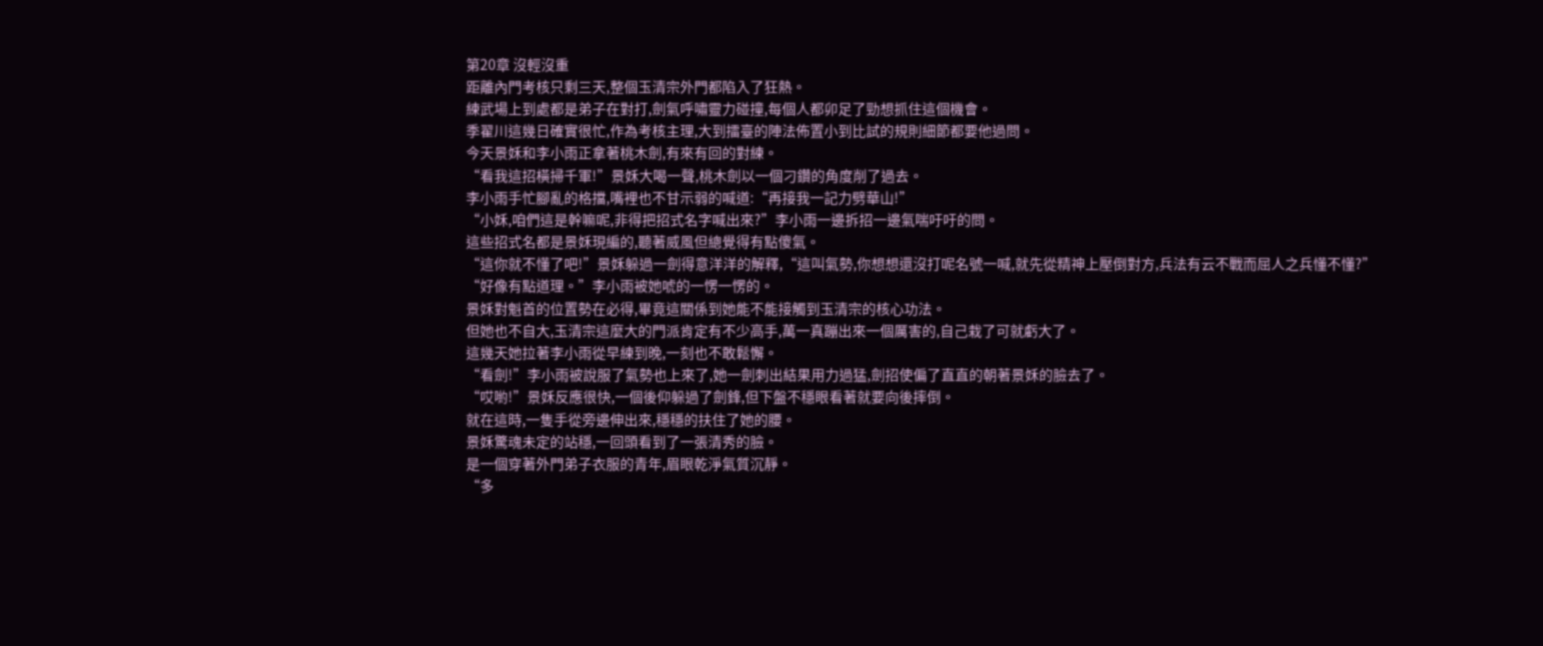第20章 沒輕沒重
距離內門考核只剩三天,整個玉清宗外門都陷入了狂熱。
練武場上到處都是弟子在對打,劍氣呼嘯靈力碰撞,每個人都卯足了勁想抓住這個機會。
季翟川這幾日確實很忙,作為考核主理,大到擂臺的陣法佈置小到比試的規則細節都要他過問。
今天景姀和李小雨正拿著桃木劍,有來有回的對練。
“看我這招橫掃千軍!”景姀大喝一聲,桃木劍以一個刁鑽的角度削了過去。
李小雨手忙腳亂的格擋,嘴裡也不甘示弱的喊道:“再接我一記力劈華山!”
“小姀,咱們這是幹嘛呢,非得把招式名字喊出來?”李小雨一邊拆招一邊氣喘吁吁的問。
這些招式名都是景姀現編的,聽著威風但總覺得有點傻氣。
“這你就不懂了吧!”景姀躲過一劍得意洋洋的解釋,“這叫氣勢,你想想還沒打呢名號一喊,就先從精神上壓倒對方,兵法有云不戰而屈人之兵懂不懂?”
“好像有點道理。”李小雨被她唬的一愣一愣的。
景姀對魁首的位置勢在必得,畢竟這關係到她能不能接觸到玉清宗的核心功法。
但她也不自大,玉清宗這麼大的門派肯定有不少高手,萬一真蹦出來一個厲害的,自己栽了可就虧大了。
這幾天她拉著李小雨從早練到晚,一刻也不敢鬆懈。
“看劍!”李小雨被說服了氣勢也上來了,她一劍刺出結果用力過猛,劍招使偏了直直的朝著景姀的臉去了。
“哎喲!”景姀反應很快,一個後仰躲過了劍鋒,但下盤不穩眼看著就要向後摔倒。
就在這時,一隻手從旁邊伸出來,穩穩的扶住了她的腰。
景姀驚魂未定的站穩,一回頭看到了一張清秀的臉。
是一個穿著外門弟子衣服的青年,眉眼乾淨氣質沉靜。
“多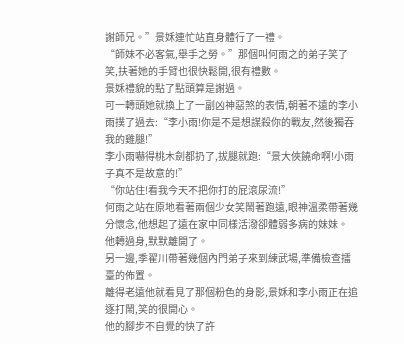謝師兄。”景姀連忙站直身體行了一禮。
“師妹不必客氣,舉手之勞。”那個叫何雨之的弟子笑了笑,扶著她的手臂也很快鬆開,很有禮數。
景姀禮貌的點了點頭算是謝過。
可一轉頭她就換上了一副凶神惡煞的表情,朝著不遠的李小雨撲了過去:“李小雨!你是不是想謀殺你的戰友,然後獨吞我的雞腿!”
李小雨嚇得桃木劍都扔了,拔腿就跑:“景大俠饒命啊!小雨子真不是故意的!”
“你站住!看我今天不把你打的屁滾尿流!”
何雨之站在原地看著兩個少女笑鬧著跑遠,眼神溫柔帶著幾分懷念,他想起了遠在家中同樣活潑卻體弱多病的妹妹。
他轉過身,默默離開了。
另一邊,季翟川帶著幾個內門弟子來到練武場,準備檢查擂臺的佈置。
離得老遠他就看見了那個粉色的身影,景姀和李小雨正在追逐打鬧,笑的很開心。
他的腳步不自覺的快了許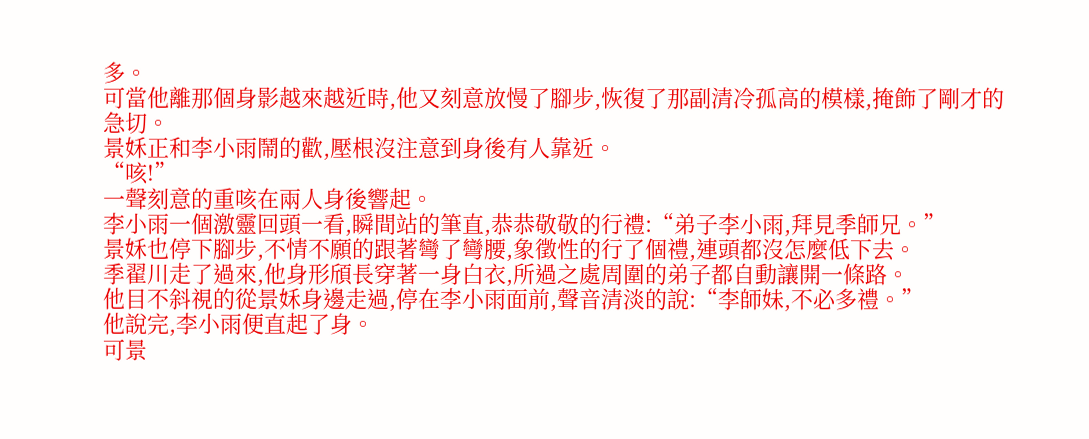多。
可當他離那個身影越來越近時,他又刻意放慢了腳步,恢復了那副清冷孤高的模樣,掩飾了剛才的急切。
景姀正和李小雨鬧的歡,壓根沒注意到身後有人靠近。
“咳!”
一聲刻意的重咳在兩人身後響起。
李小雨一個激靈回頭一看,瞬間站的筆直,恭恭敬敬的行禮:“弟子李小雨,拜見季師兄。”
景姀也停下腳步,不情不願的跟著彎了彎腰,象徵性的行了個禮,連頭都沒怎麼低下去。
季翟川走了過來,他身形頎長穿著一身白衣,所過之處周圍的弟子都自動讓開一條路。
他目不斜視的從景姀身邊走過,停在李小雨面前,聲音清淡的說:“李師妹,不必多禮。”
他說完,李小雨便直起了身。
可景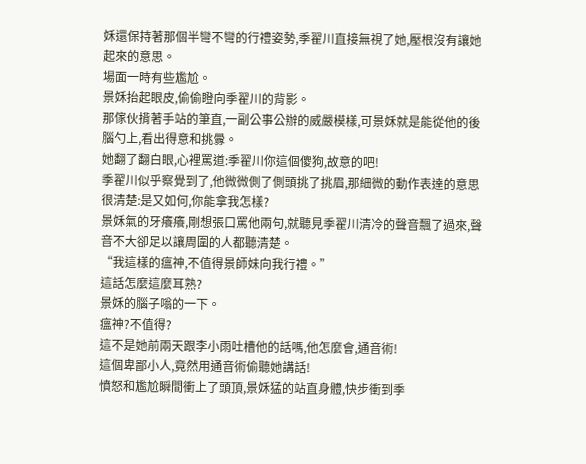姀還保持著那個半彎不彎的行禮姿勢,季翟川直接無視了她,壓根沒有讓她起來的意思。
場面一時有些尷尬。
景姀抬起眼皮,偷偷瞪向季翟川的背影。
那傢伙揹著手站的筆直,一副公事公辦的威嚴模樣,可景姀就是能從他的後腦勺上,看出得意和挑釁。
她翻了翻白眼,心裡罵道:季翟川你這個傻狗,故意的吧!
季翟川似乎察覺到了,他微微側了側頭挑了挑眉,那細微的動作表達的意思很清楚:是又如何,你能拿我怎樣?
景姀氣的牙癢癢,剛想張口罵他兩句,就聽見季翟川清冷的聲音飄了過來,聲音不大卻足以讓周圍的人都聽清楚。
“我這樣的瘟神,不值得景師妹向我行禮。”
這話怎麼這麼耳熟?
景姀的腦子嗡的一下。
瘟神?不值得?
這不是她前兩天跟李小雨吐槽他的話嗎,他怎麼會,通音術!
這個卑鄙小人,竟然用通音術偷聽她講話!
憤怒和尷尬瞬間衝上了頭頂,景姀猛的站直身體,快步衝到季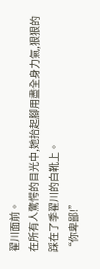翟川面前。
在所有人驚愕的目光中,她抬起腳用盡全身力氣,狠狠的踩在了季翟川的白靴上。
“你卑鄙!”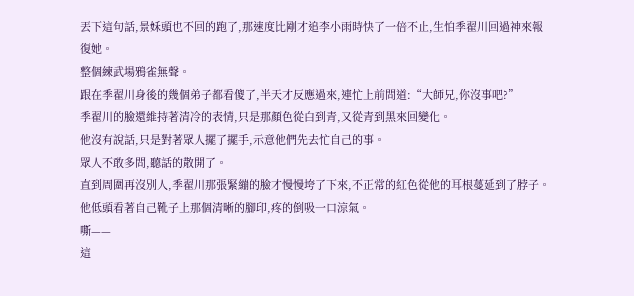丟下這句話,景姀頭也不回的跑了,那速度比剛才追李小雨時快了一倍不止,生怕季翟川回過神來報復她。
整個練武場鴉雀無聲。
跟在季翟川身後的幾個弟子都看傻了,半天才反應過來,連忙上前問道:“大師兄,你沒事吧?”
季翟川的臉還維持著清冷的表情,只是那顏色從白到青,又從青到黑來回變化。
他沒有說話,只是對著眾人擺了擺手,示意他們先去忙自己的事。
眾人不敢多問,聽話的散開了。
直到周圍再沒別人,季翟川那張緊繃的臉才慢慢垮了下來,不正常的紅色從他的耳根蔓延到了脖子。
他低頭看著自己靴子上那個清晰的腳印,疼的倒吸一口涼氣。
嘶——
這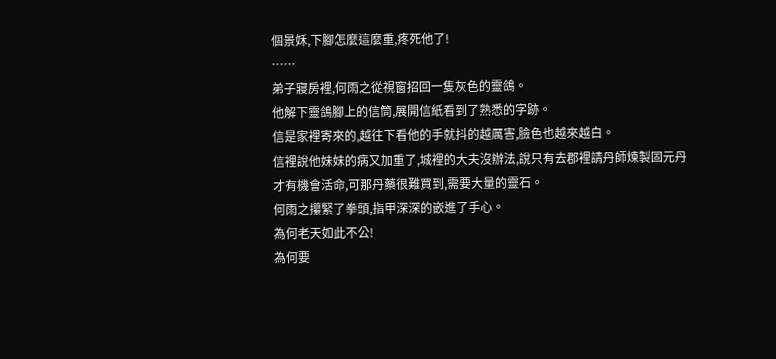個景姀,下腳怎麼這麼重,疼死他了!
……
弟子寢房裡,何雨之從視窗招回一隻灰色的靈鴿。
他解下靈鴿腳上的信筒,展開信紙看到了熟悉的字跡。
信是家裡寄來的,越往下看他的手就抖的越厲害,臉色也越來越白。
信裡說他妹妹的病又加重了,城裡的大夫沒辦法,說只有去郡裡請丹師煉製固元丹才有機會活命,可那丹藥很難買到,需要大量的靈石。
何雨之攥緊了拳頭,指甲深深的嵌進了手心。
為何老天如此不公!
為何要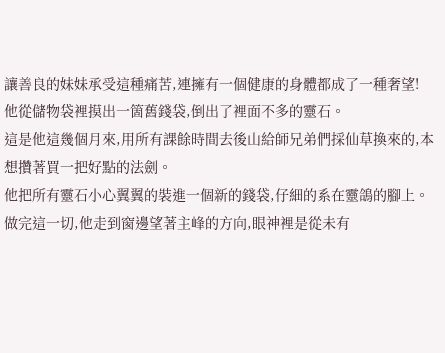讓善良的妹妹承受這種痛苦,連擁有一個健康的身體都成了一種奢望!
他從儲物袋裡摸出一箇舊錢袋,倒出了裡面不多的靈石。
這是他這幾個月來,用所有課餘時間去後山給師兄弟們採仙草換來的,本想攢著買一把好點的法劍。
他把所有靈石小心翼翼的裝進一個新的錢袋,仔細的系在靈鴿的腳上。
做完這一切,他走到窗邊望著主峰的方向,眼神裡是從未有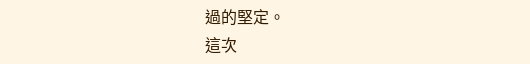過的堅定。
這次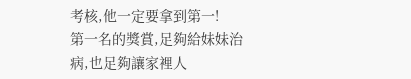考核,他一定要拿到第一!
第一名的獎賞,足夠給妹妹治病,也足夠讓家裡人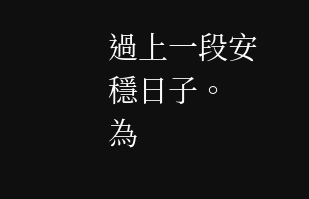過上一段安穩日子。
為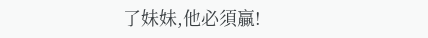了妹妹,他必須贏!